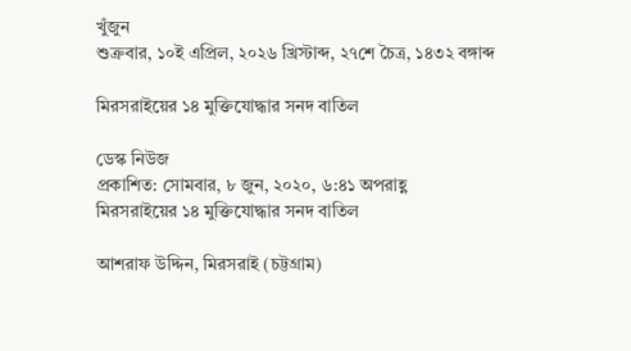খুঁজুন
শুক্রবার, ১০ই এপ্রিল, ২০২৬ খ্রিস্টাব্দ, ২৭শে চৈত্র, ১৪৩২ বঙ্গাব্দ

মিরসরাইয়ের ১৪ মুক্তিযোদ্ধার সনদ বাতিল

ডেস্ক নিউজ
প্রকাশিত: সোমবার, ৮ জুন, ২০২০, ৬:৪১ অপরাহ্ণ
মিরসরাইয়ের ১৪ মুক্তিযোদ্ধার সনদ বাতিল

আশরাফ উদ্দিন, মিরসরাই (চট্টগ্রাম)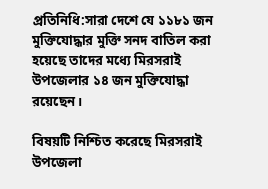প্রতিনিধি:সারা দেশে যে ১১৮১ জন মুক্তিযোদ্ধার মুক্তি সনদ বাতিল করা হয়েছে তাদের মধ্যে মিরসরাই উপজেলার ১৪ জন মুক্তিযোদ্ধা রয়েছেন।

বিষয়টি নিশ্চিত করেছে মিরসরাই উপজেলা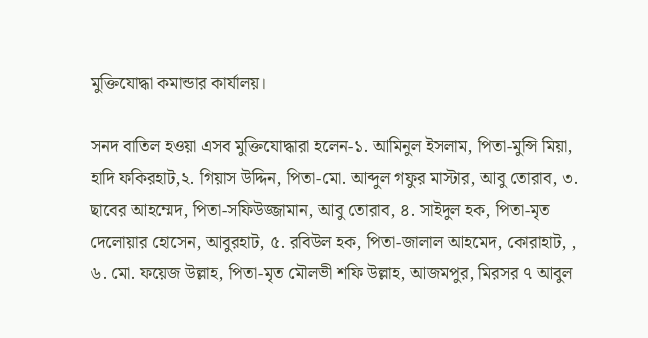মুক্তিযোদ্ধা কমান্ডার কার্যালয়।

সনদ বাতিল হওয়া এসব মুক্তিযোদ্ধারা হলেন-১. আমিনুল ইসলাম, পিতা-মুন্সি মিয়া, হাদি ফকিরহাট,২. গিয়াস উদ্দিন, পিতা-মো. আব্দুল গফুর মাস্টার, আবু তোরাব, ৩. ছাবের আহম্মেদ, পিতা-সফিউজ্জামান, আবু তোরাব, ৪. সাইদুল হক, পিতা-মৃত দেলোয়ার হোসেন, আবুরহাট, ৫. রবিউল হক, পিতা-জালাল আহমেদ, কোরাহাট, , ৬. মো. ফয়েজ উল্লাহ, পিতা-মৃত মৌলভী শফি উল্লাহ, আজমপুর, মিরসর ৭ আবুল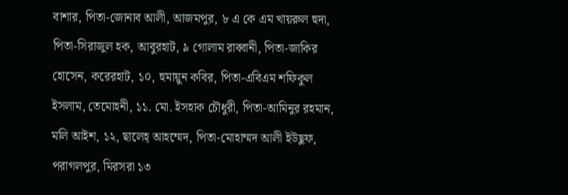বাশার, পিতা-জোনাব আলী, আজমপুর, ৮ এ কে এম খায়রুল হুদা, পিতা-সিরাজুল হক, আবুরহাট, ৯ গোলাম রাব্বানী, পিতা-জাকির হোসেন, করেরহাট, ১০, হুমায়ুন কবির, পিতা-এবিএম শফিকুল ইসলাম, তেমোহনী, ১১. মো. ইসহাক চৌধুরী, পিতা-আমিনুর রহমান, মলি আইশ, ১২, ছালেহ্ আহম্মেদ, পিতা-মোহাম্মদ আলী ইউছুফ, পরাগলপুর, মিরসরা ১৩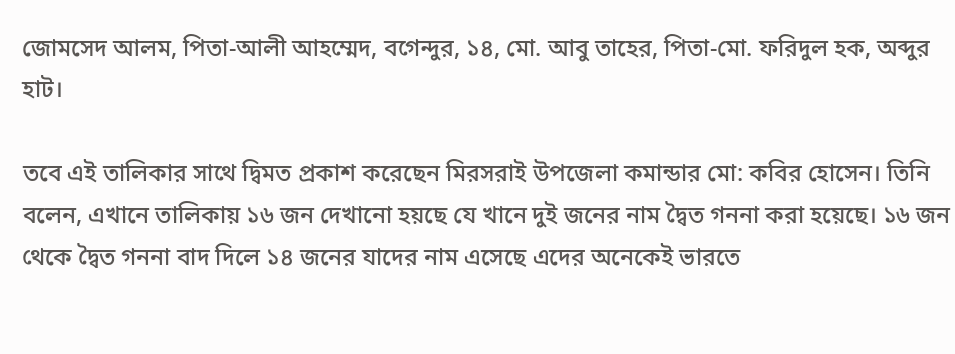জোমসেদ আলম, পিতা-আলী আহম্মেদ, বগেন্দুর, ১৪, মো. আবু তাহের, পিতা-মো. ফরিদুল হক, অব্দুর হাট।

তবে এই তালিকার সাথে দ্বিমত প্রকাশ করেছেন মিরসরাই উপজেলা কমান্ডার মো: কবির হোসেন। তিনি বলেন, এখানে তালিকায় ১৬ জন দেখানো হয়ছে যে খানে দুই জনের নাম দ্বৈত গননা করা হয়েছে। ১৬ জন থেকে দ্বৈত গননা বাদ দিলে ১৪ জনের যাদের নাম এসেছে এদের অনেকেই ভারতে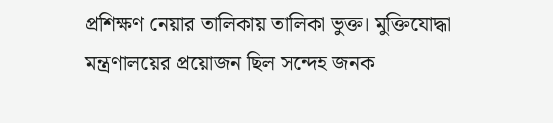প্রশিক্ষণ নেয়ার তালিকায় তালিকা ভুক্ত। মুক্তিযোদ্ধা মন্ত্রণালয়ের প্রয়োজন ছিল সন্দেহ জনক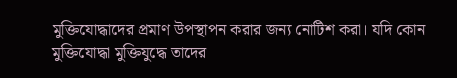মুক্তিযোদ্ধাদের প্রমাণ উপস্থাপন করার জন্য নোটিশ করা। যদি কোন মুক্তিযোদ্ধা মুক্তিযুদ্ধে তাদের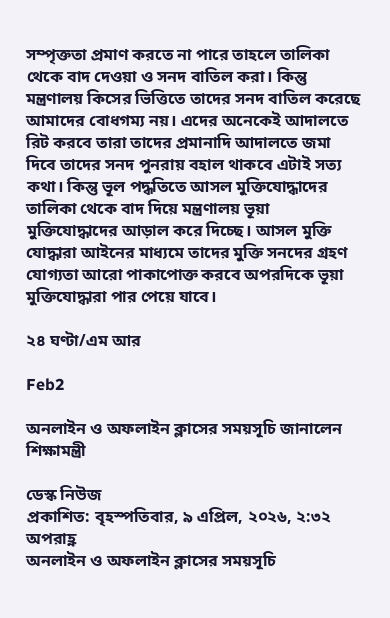সম্পৃক্ততা প্রমাণ করতে না পারে তাহলে তালিকা থেকে বাদ দেওয়া ও সনদ বাতিল করা। কিন্তু মন্ত্রণালয় কিসের ভিত্তিতে তাদের সনদ বাতিল করেছে আমাদের বোধগম্য নয়। এদের অনেকেই আদালতে রিট করবে তারা তাদের প্রমানাদি আদালতে জমা দিবে তাদের সনদ পুনরায় বহাল থাকবে এটাই সত্য কথা। কিন্তু ভূল পদ্ধতিতে আসল মুক্তিযোদ্ধাদের তালিকা থেকে বাদ দিয়ে মন্ত্রণালয় ভূয়া মুক্তিযোদ্ধাদের আড়াল করে দিচ্ছে। আসল মুক্তি যোদ্ধারা আইনের মাধ্যমে তাদের মুক্তি সনদের গ্রহণ যোগ্যতা আরো পাকাপোক্ত করবে অপরদিকে ভূয়া মুক্তিযোদ্ধারা পার পেয়ে যাবে।

২৪ ঘণ্টা/এম আর

Feb2

অনলাইন ও অফলাইন ক্লাসের সময়সূচি জানালেন শিক্ষামন্ত্রী

ডেস্ক নিউজ
প্রকাশিত: বৃহস্পতিবার, ৯ এপ্রিল, ২০২৬, ২:৩২ অপরাহ্ণ
অনলাইন ও অফলাইন ক্লাসের সময়সূচি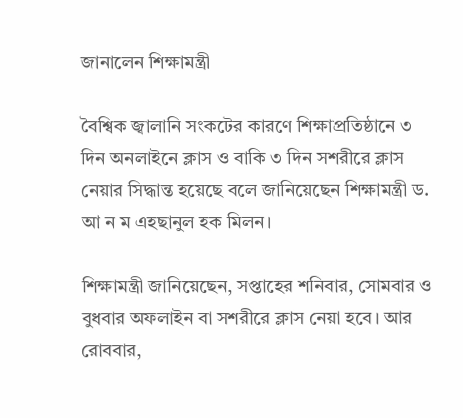জানালেন শিক্ষামন্ত্রী

বৈশ্বিক জ্বালানি সংকটের কারণে শিক্ষাপ্রতিষ্ঠানে ৩ দিন অনলাইনে ক্লাস ও বাকি ৩ দিন সশরীরে ক্লাস নেয়ার সিদ্ধান্ত হয়েছে বলে জানিয়েছেন শিক্ষামন্ত্রী ড. আ ন ম এহছানুল হক মিলন।

শিক্ষামন্ত্রী জানিয়েছেন, সপ্তাহের শনিবার, সোমবার ও বুধবার অফলাইন বা সশরীরে ক্লাস নেয়া হবে। আর রোববার,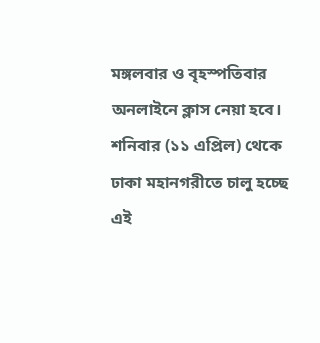মঙ্গলবার ও বৃহস্পতিবার অনলাইনে ক্লাস নেয়া হবে। শনিবার (১১ এপ্রিল) থেকে ঢাকা মহানগরীতে চালু হচ্ছে এই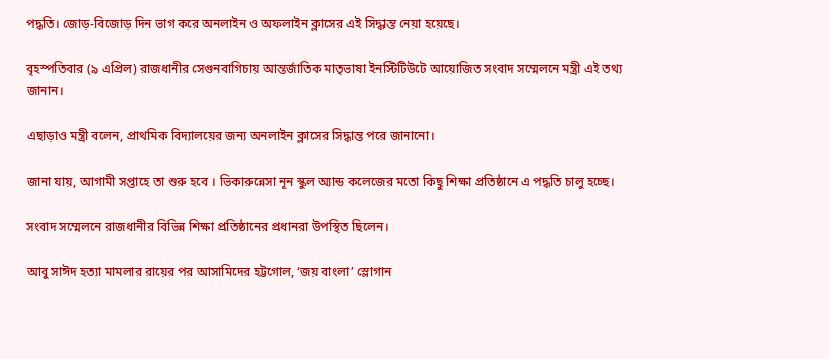পদ্ধতি। জোড়-বিজোড় দিন ভাগ করে অনলাইন ও অফলাইন ক্লাসের এই সিদ্ধান্ত নেয়া হয়েছে।

বৃহস্পতিবার (৯ এপ্রিল) রাজধানীর সেগুনবাগিচায় আন্তর্জাতিক মাতৃভাষা ইনস্টিটিউটে আয়োজিত সংবাদ সম্মেলনে মন্ত্রী এই তথ্য জানান।

এছাড়াও মন্ত্রী বলেন, প্রাথমিক বিদ্যালয়ের জন্য অনলাইন ক্লাসের সিদ্ধান্ত পরে জানানো।

জানা যায়, আগামী সপ্তাহে তা শুরু হবে । ভিকারুন্নেসা নূন স্কুল অ্যান্ড কলেজের মতো কিছু শিক্ষা প্রতিষ্ঠানে এ পদ্ধতি চালু হচ্ছে।

সংবাদ সম্মেলনে রাজধানীর বিভিন্ন শিক্ষা প্রতিষ্ঠানের প্রধানরা উপস্থিত ছিলেন।

আবু সাঈদ হত্যা মামলার রায়ের পর আসামিদের হট্টগোল, ‘জয় বাংলা’ স্লোগান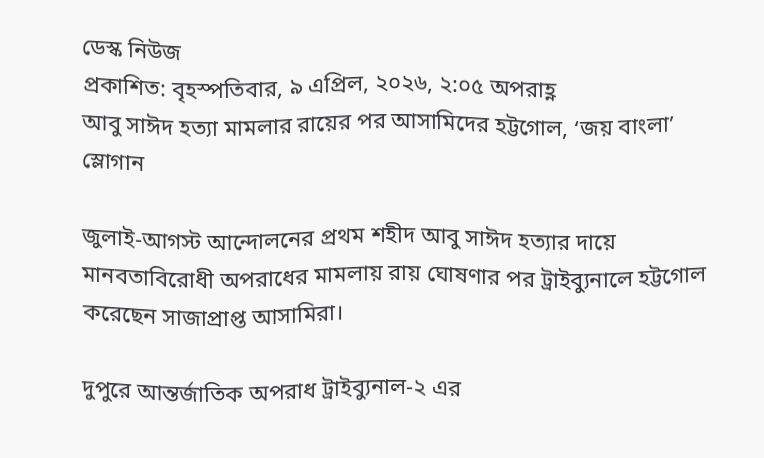ডেস্ক নিউজ
প্রকাশিত: বৃহস্পতিবার, ৯ এপ্রিল, ২০২৬, ২:০৫ অপরাহ্ণ
আবু সাঈদ হত্যা মামলার রায়ের পর আসামিদের হট্টগোল, ‘জয় বাংলা’ স্লোগান

জুলাই-আগস্ট আন্দোলনের প্রথম শহীদ আবু সাঈদ হত্যার দায়ে মানবতাবিরোধী অপরাধের মামলায় রায় ঘোষণার পর ট্রাইব্যুনালে হট্টগোল করেছেন সাজাপ্রাপ্ত আসামিরা।

দুপুরে আন্তর্জাতিক অপরাধ ট্রাইব্যুনাল-২ এর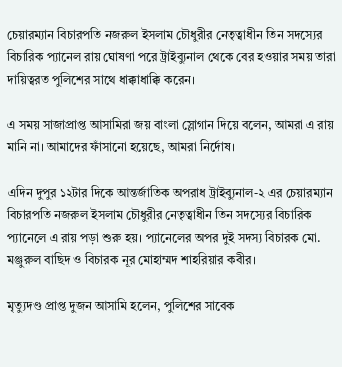চেয়ারম্যান বিচারপতি নজরুল ইসলাম চৌধুরীর নেতৃত্বাধীন তিন সদস্যের বিচারিক প্যানেল রায় ঘোষণা পরে ট্রাইব্যুনাল থেকে বের হওয়ার সময় তারা দায়িত্বরত পুলিশের সাথে ধাক্কাধাক্কি করেন।

এ সময় সাজাপ্রাপ্ত আসামিরা জয় বাংলা স্লোগান দিয়ে বলেন, আমরা এ রায় মানি না। আমাদের ফাঁসানো হয়েছে, আমরা নির্দোষ।

এদিন দুপুর ১২টার দিকে আন্তর্জাতিক অপরাধ ট্রাইব্যুনাল-২ এর চেয়ারম্যান বিচারপতি নজরুল ইসলাম চৌধুরীর নেতৃত্বাধীন তিন সদস্যের বিচারিক প্যানেলে এ রায় পড়া শুরু হয়। প্যানেলের অপর দুই সদস্য বিচারক মো. মঞ্জুরুল বাছিদ ও বিচারক নূর মোহাম্মদ শাহরিয়ার কবীর।

মৃত্যুদণ্ড প্রাপ্ত দুজন আসামি হলেন, পুলিশের সাবেক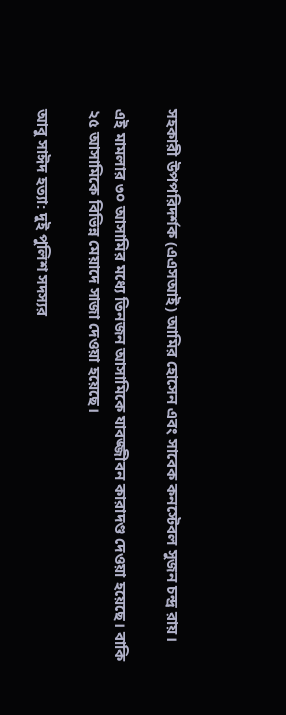সহকারী উপপরিদর্শক (এএসআই) আমির হোসেন এবং সাবেক কনস্টেবল সুজন চন্দ্র রায়।

এই মামলার ৩০ আসামির মধ্যে তিনজন আসামিকে যাবজ্জীবন কারাদণ্ড দেওয়া হয়েছে। বাকি ২৫ আসামিকে বিভিন্ন মেয়াদে সাজা দেওয়া হয়েছে।

আবু সাঈদ হত্যা: দুই পুলিশ সদস্যর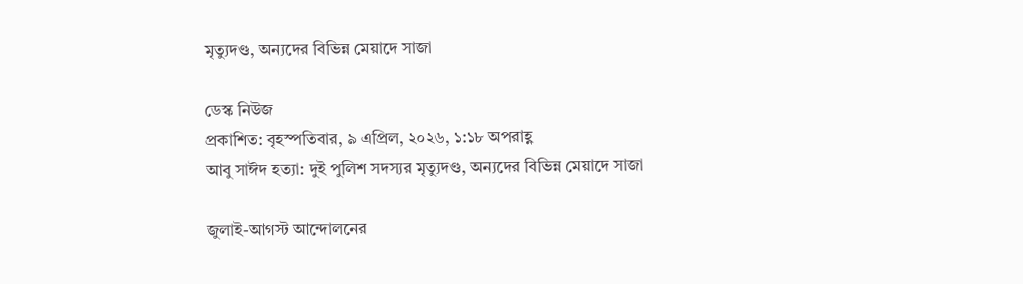মৃত্যুদণ্ড, অন্যদের বিভিন্ন মেয়াদে সাজা

ডেস্ক নিউজ
প্রকাশিত: বৃহস্পতিবার, ৯ এপ্রিল, ২০২৬, ১:১৮ অপরাহ্ণ
আবু সাঈদ হত্যা: দুই পুলিশ সদস্যর মৃত্যুদণ্ড, অন্যদের বিভিন্ন মেয়াদে সাজা

জুলাই-আগস্ট আন্দোলনের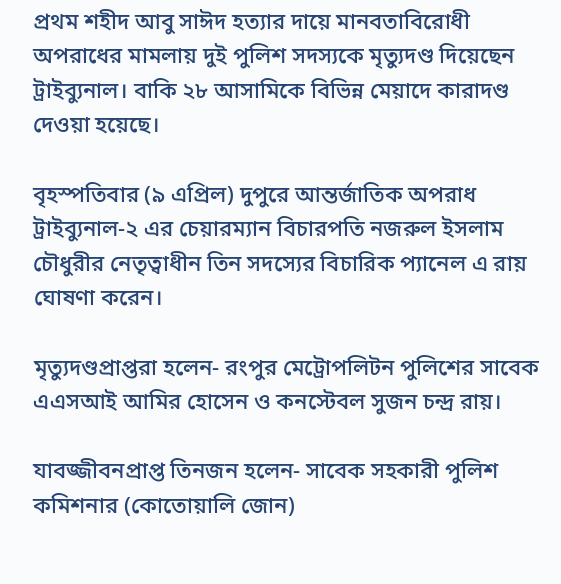প্রথম শহীদ আবু সাঈদ হত্যার দায়ে মানবতাবিরোধী অপরাধের মামলায় দুই পুলিশ সদস্যকে মৃত্যুদণ্ড দিয়েছেন ট্রাইব্যুনাল। বাকি ২৮ আসামিকে বিভিন্ন মেয়াদে কারাদণ্ড দেওয়া হয়েছে।

বৃহস্পতিবার (৯ এপ্রিল) দুপুরে আন্তর্জাতিক অপরাধ ট্রাইব্যুনাল-২ এর চেয়ারম্যান বিচারপতি নজরুল ইসলাম চৌধুরীর নেতৃত্বাধীন তিন সদস্যের বিচারিক প্যানেল এ রায় ঘোষণা করেন।

মৃত্যুদণ্ডপ্রাপ্তরা হলেন- রংপুর মেট্রোপলিটন পুলিশের সাবেক এএসআই আমির হোসেন ও কনস্টেবল সুজন চন্দ্র রায়।

যাবজ্জীবনপ্রাপ্ত তিনজন হলেন- সাবেক সহকারী পুলিশ কমিশনার (কোতোয়ালি জোন)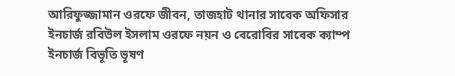আরিফুজ্জামান ওরফে জীবন, তাজহাট থানার সাবেক অফিসার ইনচার্জ রবিউল ইসলাম ওরফে নয়ন ও বেরোবির সাবেক ক্যাম্প ইনচার্জ বিভূতি ভূষণ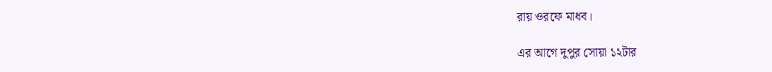রায় ওরফে মাধব।

এর আগে দুপুর সোয়া ১২টার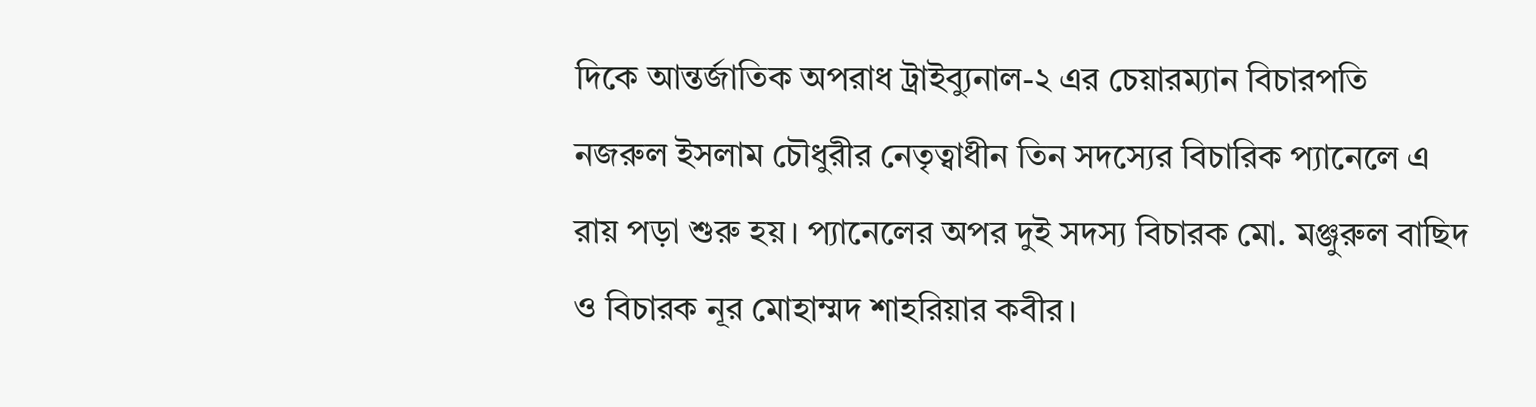দিকে আন্তর্জাতিক অপরাধ ট্রাইব্যুনাল-২ এর চেয়ারম্যান বিচারপতি নজরুল ইসলাম চৌধুরীর নেতৃত্বাধীন তিন সদস্যের বিচারিক প্যানেলে এ রায় পড়া শুরু হয়। প্যানেলের অপর দুই সদস্য বিচারক মো. মঞ্জুরুল বাছিদ ও বিচারক নূর মোহাম্মদ শাহরিয়ার কবীর।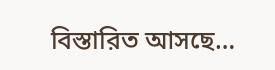বিস্তারিত আসছে…